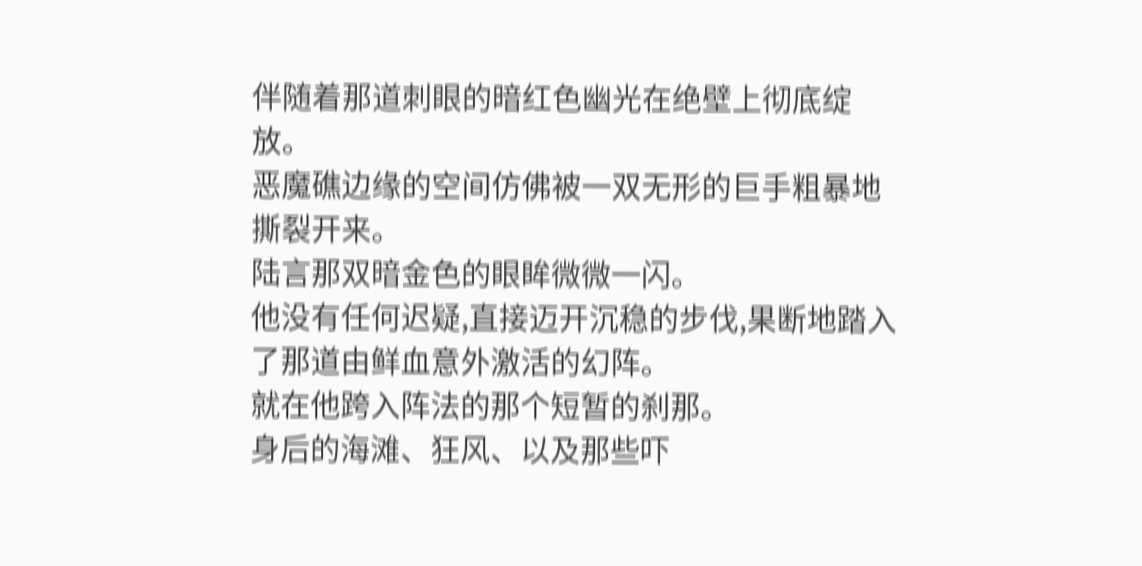伴随着那道刺眼的暗红色幽光在绝壁上彻底绽放。
恶魔礁边缘的空间仿佛被一双无形的巨手粗暴地撕裂开来。
陆言那双暗金色的眼眸微微一闪。
他没有任何迟疑,直接迈开沉稳的步伐,果断地踏入了那道由鲜血意外激活的幻阵。
就在他跨入阵法的那个短暂的刹那。
身后的海滩、狂风、以及那些吓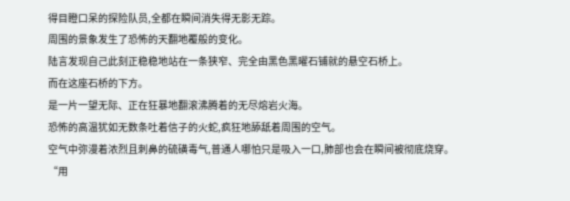得目瞪口呆的探险队员,全都在瞬间消失得无影无踪。
周围的景象发生了恐怖的天翻地覆般的变化。
陆言发现自己此刻正稳稳地站在一条狭窄、完全由黑色黑曜石铺就的悬空石桥上。
而在这座石桥的下方。
是一片一望无际、正在狂暴地翻滚沸腾着的无尽熔岩火海。
恐怖的高温犹如无数条吐着信子的火蛇,疯狂地舔舐着周围的空气。
空气中弥漫着浓烈且刺鼻的硫磺毒气,普通人哪怕只是吸入一口,肺部也会在瞬间被彻底烧穿。
“用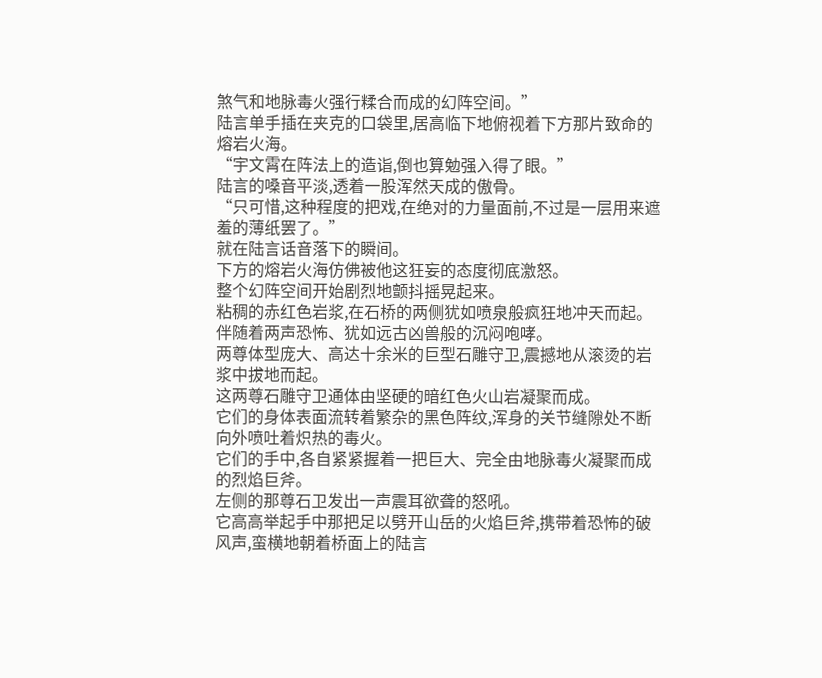煞气和地脉毒火强行糅合而成的幻阵空间。”
陆言单手插在夹克的口袋里,居高临下地俯视着下方那片致命的熔岩火海。
“宇文霄在阵法上的造诣,倒也算勉强入得了眼。”
陆言的嗓音平淡,透着一股浑然天成的傲骨。
“只可惜,这种程度的把戏,在绝对的力量面前,不过是一层用来遮羞的薄纸罢了。”
就在陆言话音落下的瞬间。
下方的熔岩火海仿佛被他这狂妄的态度彻底激怒。
整个幻阵空间开始剧烈地颤抖摇晃起来。
粘稠的赤红色岩浆,在石桥的两侧犹如喷泉般疯狂地冲天而起。
伴随着两声恐怖、犹如远古凶兽般的沉闷咆哮。
两尊体型庞大、高达十余米的巨型石雕守卫,震撼地从滚烫的岩浆中拔地而起。
这两尊石雕守卫通体由坚硬的暗红色火山岩凝聚而成。
它们的身体表面流转着繁杂的黑色阵纹,浑身的关节缝隙处不断向外喷吐着炽热的毒火。
它们的手中,各自紧紧握着一把巨大、完全由地脉毒火凝聚而成的烈焰巨斧。
左侧的那尊石卫发出一声震耳欲聋的怒吼。
它高高举起手中那把足以劈开山岳的火焰巨斧,携带着恐怖的破风声,蛮横地朝着桥面上的陆言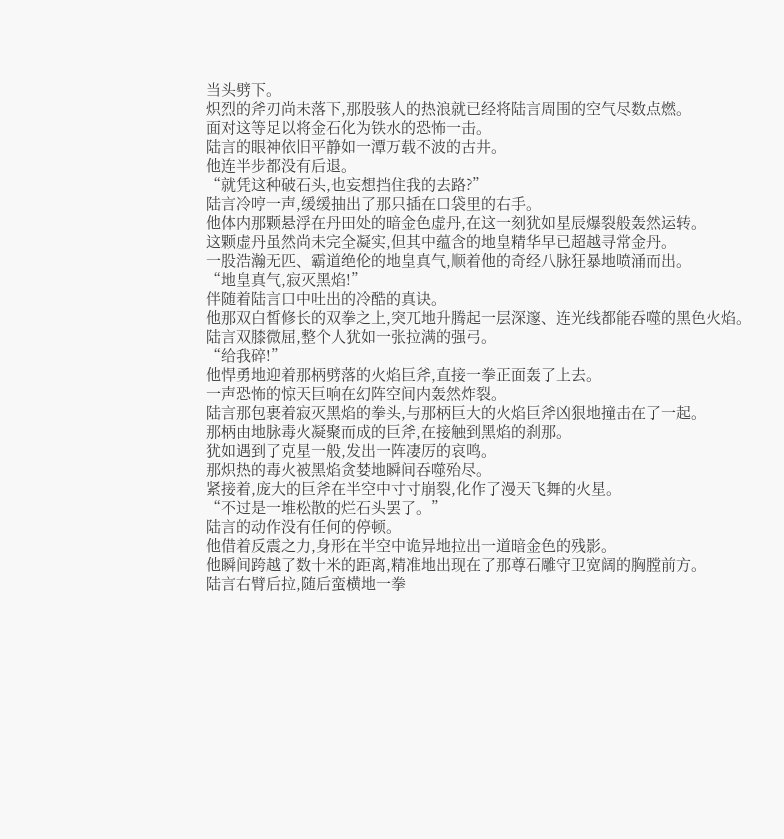当头劈下。
炽烈的斧刃尚未落下,那股骇人的热浪就已经将陆言周围的空气尽数点燃。
面对这等足以将金石化为铁水的恐怖一击。
陆言的眼神依旧平静如一潭万载不波的古井。
他连半步都没有后退。
“就凭这种破石头,也妄想挡住我的去路?”
陆言冷哼一声,缓缓抽出了那只插在口袋里的右手。
他体内那颗悬浮在丹田处的暗金色虚丹,在这一刻犹如星辰爆裂般轰然运转。
这颗虚丹虽然尚未完全凝实,但其中蕴含的地皇精华早已超越寻常金丹。
一股浩瀚无匹、霸道绝伦的地皇真气,顺着他的奇经八脉狂暴地喷涌而出。
“地皇真气,寂灭黑焰!”
伴随着陆言口中吐出的冷酷的真诀。
他那双白皙修长的双拳之上,突兀地升腾起一层深邃、连光线都能吞噬的黑色火焰。
陆言双膝微屈,整个人犹如一张拉满的强弓。
“给我碎!”
他悍勇地迎着那柄劈落的火焰巨斧,直接一拳正面轰了上去。
一声恐怖的惊天巨响在幻阵空间内轰然炸裂。
陆言那包裹着寂灭黑焰的拳头,与那柄巨大的火焰巨斧凶狠地撞击在了一起。
那柄由地脉毒火凝聚而成的巨斧,在接触到黑焰的刹那。
犹如遇到了克星一般,发出一阵凄厉的哀鸣。
那炽热的毒火被黑焰贪婪地瞬间吞噬殆尽。
紧接着,庞大的巨斧在半空中寸寸崩裂,化作了漫天飞舞的火星。
“不过是一堆松散的烂石头罢了。”
陆言的动作没有任何的停顿。
他借着反震之力,身形在半空中诡异地拉出一道暗金色的残影。
他瞬间跨越了数十米的距离,精准地出现在了那尊石雕守卫宽阔的胸膛前方。
陆言右臂后拉,随后蛮横地一拳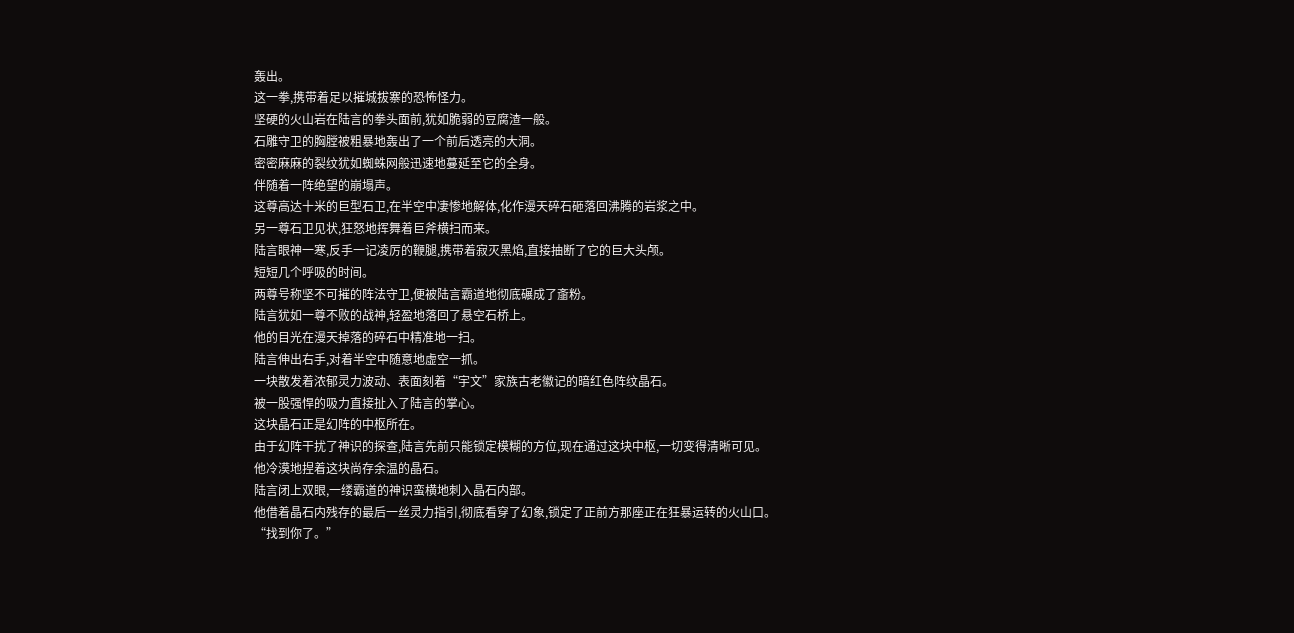轰出。
这一拳,携带着足以摧城拔寨的恐怖怪力。
坚硬的火山岩在陆言的拳头面前,犹如脆弱的豆腐渣一般。
石雕守卫的胸膛被粗暴地轰出了一个前后透亮的大洞。
密密麻麻的裂纹犹如蜘蛛网般迅速地蔓延至它的全身。
伴随着一阵绝望的崩塌声。
这尊高达十米的巨型石卫,在半空中凄惨地解体,化作漫天碎石砸落回沸腾的岩浆之中。
另一尊石卫见状,狂怒地挥舞着巨斧横扫而来。
陆言眼神一寒,反手一记凌厉的鞭腿,携带着寂灭黑焰,直接抽断了它的巨大头颅。
短短几个呼吸的时间。
两尊号称坚不可摧的阵法守卫,便被陆言霸道地彻底碾成了齑粉。
陆言犹如一尊不败的战神,轻盈地落回了悬空石桥上。
他的目光在漫天掉落的碎石中精准地一扫。
陆言伸出右手,对着半空中随意地虚空一抓。
一块散发着浓郁灵力波动、表面刻着“宇文”家族古老徽记的暗红色阵纹晶石。
被一股强悍的吸力直接扯入了陆言的掌心。
这块晶石正是幻阵的中枢所在。
由于幻阵干扰了神识的探查,陆言先前只能锁定模糊的方位,现在通过这块中枢,一切变得清晰可见。
他冷漠地捏着这块尚存余温的晶石。
陆言闭上双眼,一缕霸道的神识蛮横地刺入晶石内部。
他借着晶石内残存的最后一丝灵力指引,彻底看穿了幻象,锁定了正前方那座正在狂暴运转的火山口。
“找到你了。”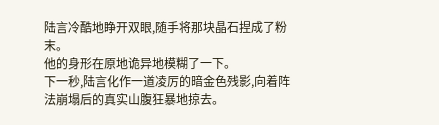陆言冷酷地睁开双眼,随手将那块晶石捏成了粉末。
他的身形在原地诡异地模糊了一下。
下一秒,陆言化作一道凌厉的暗金色残影,向着阵法崩塌后的真实山腹狂暴地掠去。